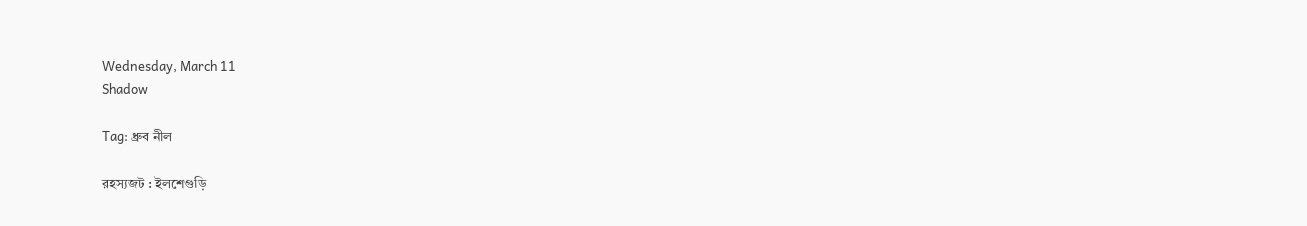Wednesday, March 11
Shadow

Tag: ধ্রুব নীল

রহস্যজট : ইলশেগুড়ি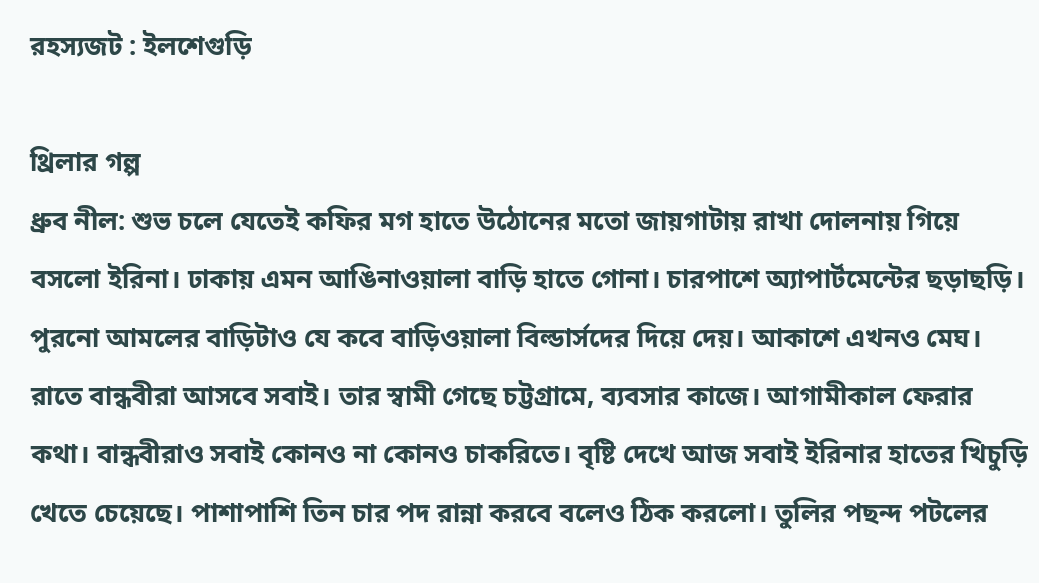রহস্যজট : ইলশেগুড়ি

থ্রিলার গল্প
ধ্রুব নীল: শুভ চলে যেতেই কফির মগ হাতে উঠোনের মতো জায়গাটায় রাখা দোলনায় গিয়ে বসলো ইরিনা। ঢাকায় এমন আঙিনাওয়ালা বাড়ি হাতে গোনা। চারপাশে অ্যাপার্টমেন্টের ছড়াছড়ি। পুরনো আমলের বাড়িটাও যে কবে বাড়িওয়ালা বিল্ডার্সদের দিয়ে দেয়। আকাশে এখনও মেঘ। রাতে বান্ধবীরা আসবে সবাই। তার স্বামী গেছে চট্টগ্রামে, ব্যবসার কাজে। আগামীকাল ফেরার কথা। বান্ধবীরাও সবাই কোনও না কোনও চাকরিতে। বৃষ্টি দেখে আজ সবাই ইরিনার হাতের খিচুড়ি খেতে চেয়েছে। পাশাপাশি তিন চার পদ রান্না করবে বলেও ঠিক করলো। তুলির পছন্দ পটলের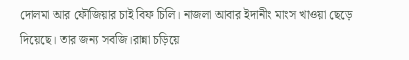দোলমা আর ফৌজিয়ার চাই বিফ চিলি। নাজলা আবার ইদানীং মাংস খাওয়া ছেড়ে দিয়েছে। তার জন্য সবজি।রান্না চড়িয়ে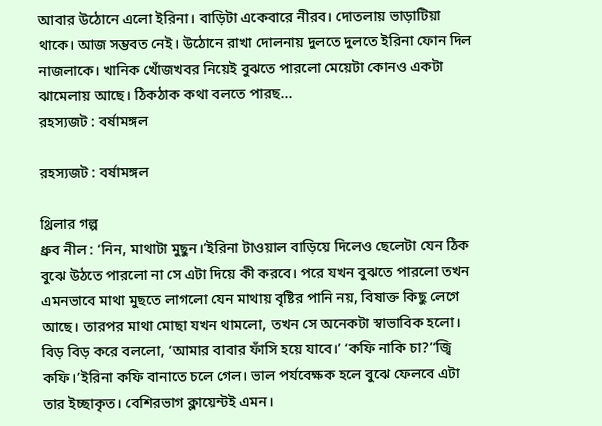আবার উঠোনে এলো ইরিনা। বাড়িটা একেবারে নীরব। দোতলায় ভাড়াটিয়া থাকে। আজ সম্ভবত নেই। উঠোনে রাখা দোলনায় দুলতে দুলতে ইরিনা ফোন দিল নাজলাকে। খানিক খোঁজখবর নিয়েই বুঝতে পারলো মেয়েটা কোনও একটা ঝামেলায় আছে। ঠিকঠাক কথা বলতে পারছ...
রহস্যজট : বর্ষামঙ্গল

রহস্যজট : বর্ষামঙ্গল

থ্রিলার গল্প
ধ্রুব নীল : ‘নিন, মাথাটা মুছুন।’ইরিনা টাওয়াল বাড়িয়ে দিলেও ছেলেটা যেন ঠিক বুঝে উঠতে পারলো না সে এটা দিয়ে কী করবে। পরে যখন বুঝতে পারলো তখন এমনভাবে মাথা মুছতে লাগলো যেন মাথায় বৃষ্টির পানি নয়, বিষাক্ত কিছু লেগে আছে। তারপর মাথা মোছা যখন থামলো, তখন সে অনেকটা স্বাভাবিক হলো। বিড় বিড় করে বললো, ‘আমার বাবার ফাঁসি হয়ে যাবে।’ ‘কফি নাকি চা?’‘জ্বি কফি।’ইরিনা কফি বানাতে চলে গেল। ভাল পর্যবেক্ষক হলে বুঝে ফেলবে এটা তার ইচ্ছাকৃত। বেশিরভাগ ক্লায়েন্টই এমন।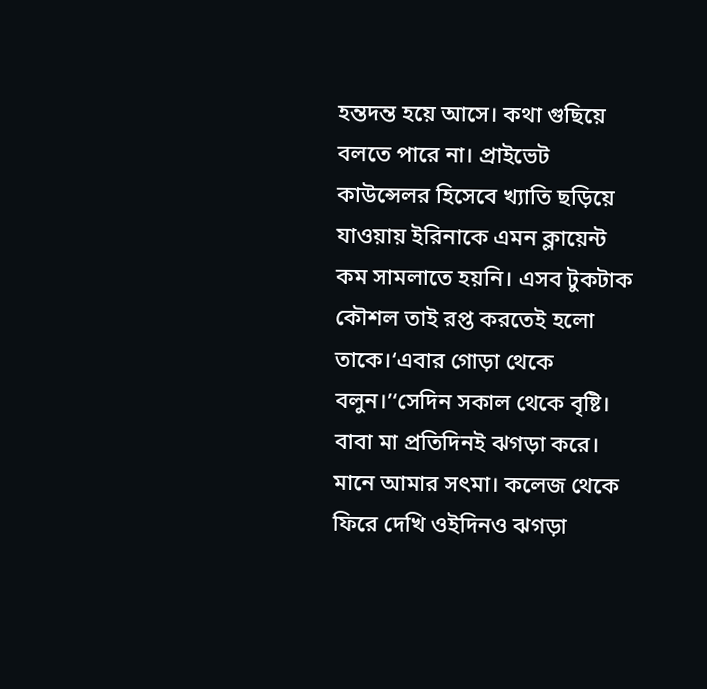হন্তদন্ত হয়ে আসে। কথা গুছিয়ে বলতে পারে না। প্রাইভেট কাউন্সেলর হিসেবে খ্যাতি ছড়িয়ে যাওয়ায় ইরিনাকে এমন ক্লায়েন্ট কম সামলাতে হয়নি। এসব টুকটাক কৌশল তাই রপ্ত করতেই হলো তাকে।‘এবার গোড়া থেকে বলুন।’‘সেদিন সকাল থেকে বৃষ্টি। বাবা মা প্রতিদিনই ঝগড়া করে। মানে আমার সৎমা। কলেজ থেকে ফিরে দেখি ওইদিনও ঝগড়া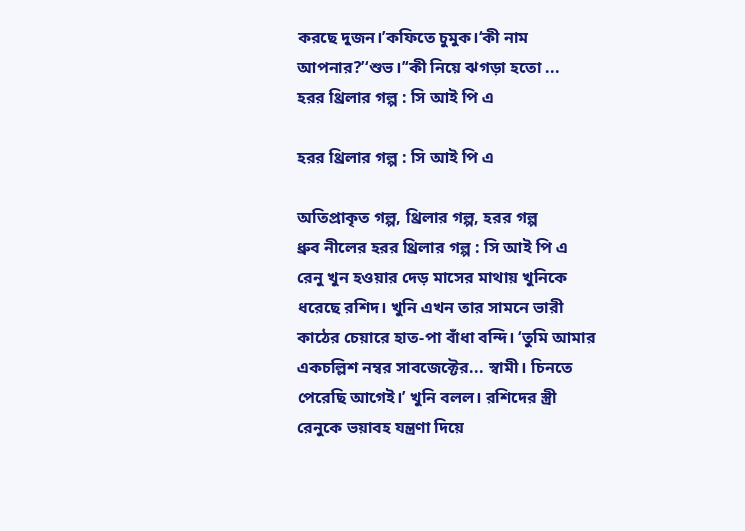করছে দুজন।’কফিতে চুমুক।‘কী নাম আপনার?’‘শুভ।’‘কী নিয়ে ঝগড়া হতো ...
হরর থ্রিলার গল্প : সি আই পি এ

হরর থ্রিলার গল্প : সি আই পি এ

অতিপ্রাকৃত গল্প, থ্রিলার গল্প, হরর গল্প
ধ্রুব নীলের হরর থ্রিলার গল্প : সি আই পি এ রেনু খুন হওয়ার দেড় মাসের মাথায় খুনিকে ধরেছে রশিদ। খুনি এখন তার সামনে ভারী কাঠের চেয়ারে হাত-পা বাঁধা বন্দি। ‘তুমি আমার একচল্লিশ নম্বর সাবজেক্টের... স্বামী। চিনতে পেরেছি আগেই।’ খুনি বলল। রশিদের স্ত্রী রেনুকে ভয়াবহ যন্ত্রণা দিয়ে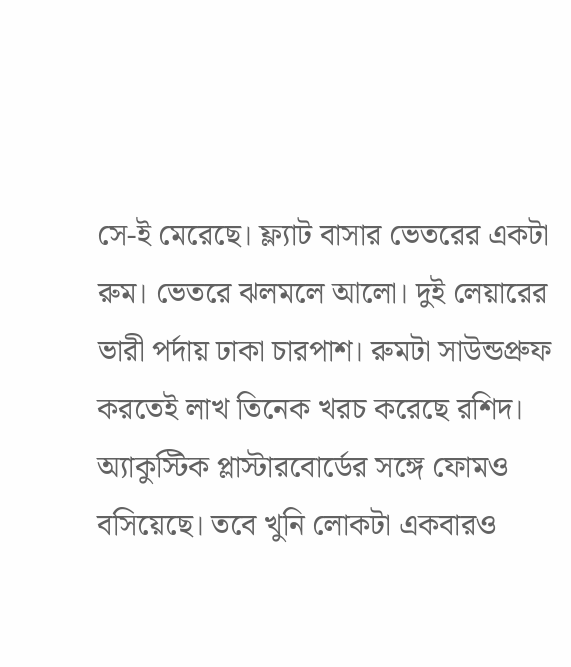সে-ই মেরেছে। ফ্ল্যাট বাসার ভেতরের একটা রুম। ভেতরে ঝলমলে আলো। দুই লেয়ারের ভারী পর্দায় ঢাকা চারপাশ। রুমটা সাউন্ডপ্রুফ করতেই লাখ তিনেক খরচ করেছে রশিদ। অ্যাকুস্টিক প্লাস্টারবোর্ডের সঙ্গে ফোমও বসিয়েছে। তবে খুনি লোকটা একবারও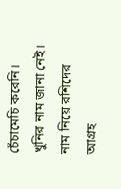চেঁচামেচি করেনি। খুনির নাম জানা নেই। নাম নিয়ে রশিদের আগ্রহ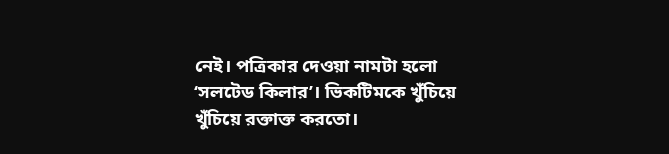নেই। পত্রিকার দেওয়া নামটা হলো ‘সলটেড কিলার’। ভিকটিমকে খুঁচিয়ে খুঁচিয়ে রক্তাক্ত করতো।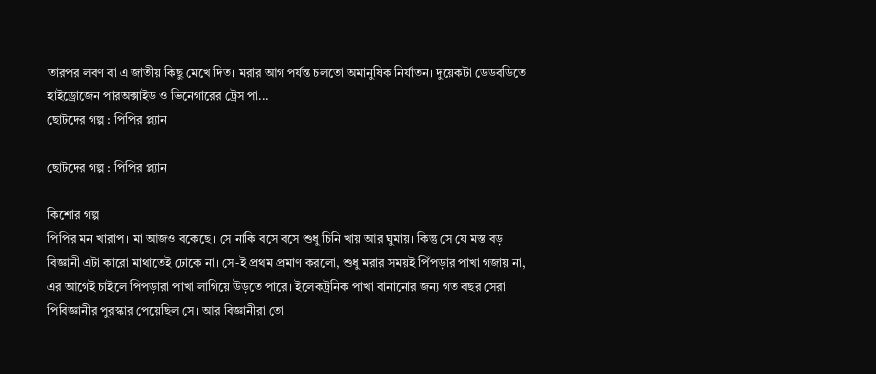তারপর লবণ বা এ জাতীয় কিছু মেখে দিত। মরার আগ পর্যন্ত চলতো অমানুষিক নির্যাতন। দুয়েকটা ডেডবডিতে হাইড্রোজেন পারঅক্সাইড ও ভিনেগারের ট্রেস পা...
ছোটদের গল্প : পিপির প্ল্যান

ছোটদের গল্প : পিপির প্ল্যান

কিশোর গল্প
পিপির মন খারাপ। মা আজও বকেছে। সে নাকি বসে বসে শুধু চিনি খায় আর ঘুমায়। কিন্তু সে যে মস্ত বড় বিজ্ঞানী এটা কারো মাথাতেই ঢোকে না। সে-ই প্রথম প্রমাণ করলো, শুধু মরার সময়ই পিঁপড়ার পাখা গজায় না, এর আগেই চাইলে পিপড়ারা পাখা লাগিয়ে উড়তে পারে। ইলেকট্রনিক পাখা বানানোর জন্য গত বছর সেরা পিবিজ্ঞানীর পুরস্কার পেয়েছিল সে। আর বিজ্ঞানীরা তো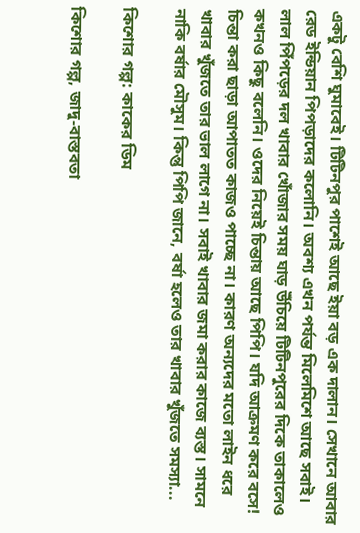একটু বেশি ঘুমাবেই। টিটিনপুর পাশেই আছে ইয়া বড় এক দালান। সেখানে আবার রেড ইন্ডিয়ান পিপড়াদের কলোনি। অবশ্য এখন পর্যন্ত মিলেমিশে আছে সবাই। লাল পিঁপড়ের দল খাবার খোঁজার সময় ঘাড় উঁচিয়ে টিটিনপুরের দিকে তাকালেও কখনও কিছু বলেনি। ওদের নিয়েই চিন্তায় আছে পিপি। যদি আক্রমণ করে বসে! চিন্তা করা ছাড়া আপাতত কাজও পাচ্ছে না। কারণ অন্যদের মতো লাইন ধরে খাবার খুঁজতে তার ভাল লাগে না। সবাই খাবার জমা করার কাজে ব্যস্ত। সামনে নাকি বর্ষার মৌসুম। কিন্তু পিপি জানে, বর্ষা হলেও তার খাবার খুঁজতে সমস্যা...

কিশোর গল্প: কাকের ডিম

কিশোর গল্প, জাদু-বাস্তবতা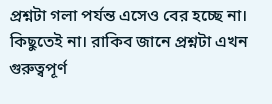প্রশ্নটা গলা পর্যন্ত এসেও বের হচ্ছে না। কিছুতেই না। রাকিব জানে প্রশ্নটা এখন গুরুত্বপূর্ণ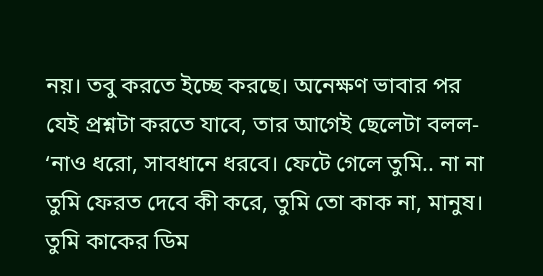নয়। তবু করতে ইচ্ছে করছে। অনেক্ষণ ভাবার পর যেই প্রশ্নটা করতে যাবে, তার আগেই ছেলেটা বলল- ‘নাও ধরো, সাবধানে ধরবে। ফেটে গেলে তুমি.. না না তুমি ফেরত দেবে কী করে, তুমি তো কাক না, মানুষ। তুমি কাকের ডিম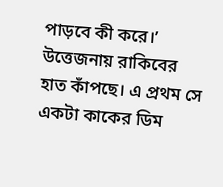পাড়বে কী করে।’ উত্তেজনায় রাকিবের হাত কাঁপছে। এ প্রথম সে একটা কাকের ডিম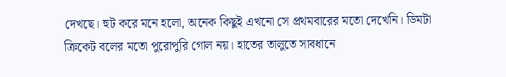দেখছে। হুট করে মনে হলো, অনেক কিছুই এখনো সে প্রথমবারের মতো দেখেনি। ডিমটা ক্রিকেট বলের মতো পুরোপুরি গোল নয়। হাতের তালুতে সাবধানে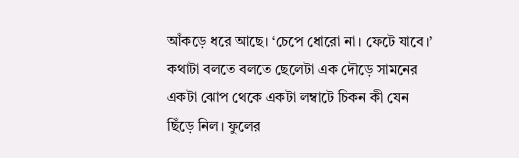আঁকড়ে ধরে আছে। ‘চেপে ধোরো না। ফেটে যাবে।’ কথাটা বলতে বলতে ছেলেটা এক দৌড়ে সামনের একটা ঝোপ থেকে একটা লম্বাটে চিকন কী যেন ছিঁড়ে নিল। ফুলের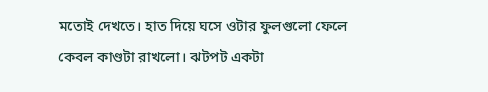মতোই দেখতে। হাত দিয়ে ঘসে ওটার ফুলগুলো ফেলে কেবল কাণ্ডটা রাখলো। ঝটপট একটা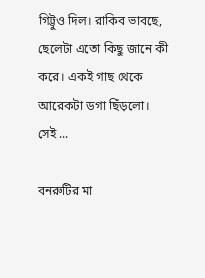গিট্টুও দিল। রাকিব ভাবছে, ছেলেটা এতো কিছু জানে কী করে। একই গাছ থেকে আরেকটা ডগা ছিঁড়লো। সেই ...

বনরুটির মা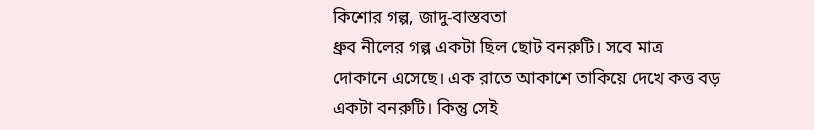কিশোর গল্প, জাদু-বাস্তবতা
ধ্রুব নীলের গল্প একটা ছিল ছোট বনরুটি। সবে মাত্র দোকানে এসেছে। এক রাতে আকাশে তাকিয়ে দেখে কত্ত বড় একটা বনরুটি। কিন্তু সেই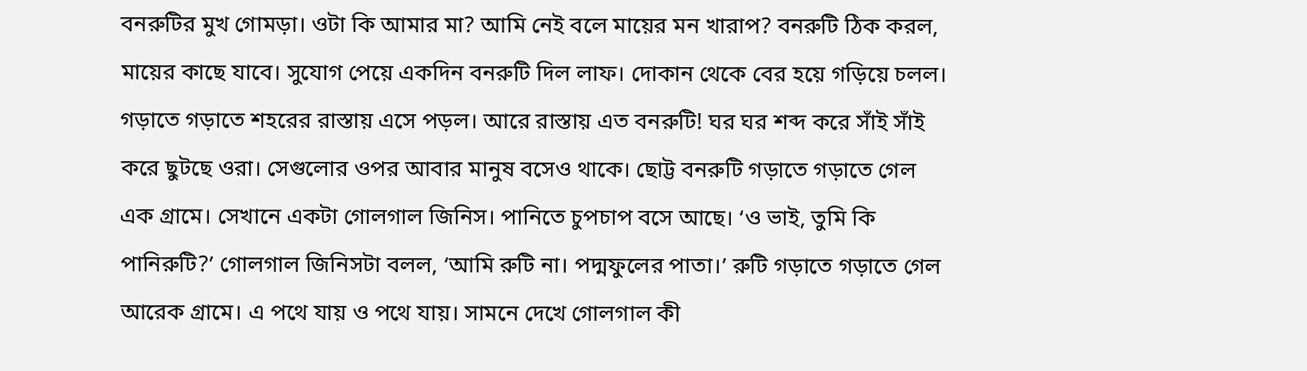বনরুটির মুখ গোমড়া। ওটা কি আমার মা? আমি নেই বলে মায়ের মন খারাপ? বনরুটি ঠিক করল, মায়ের কাছে যাবে। সুযোগ পেয়ে একদিন বনরুটি দিল লাফ। দোকান থেকে বের হয়ে গড়িয়ে চলল। গড়াতে গড়াতে শহরের রাস্তায় এসে পড়ল। আরে রাস্তায় এত বনরুটি! ঘর ঘর শব্দ করে সাঁই সাঁই করে ছুটছে ওরা। সেগুলোর ওপর আবার মানুষ বসেও থাকে। ছোট্ট বনরুটি গড়াতে গড়াতে গেল এক গ্রামে। সেখানে একটা গোলগাল জিনিস। পানিতে চুপচাপ বসে আছে। ‘ও ভাই, তুমি কি পানিরুটি?’ গোলগাল জিনিসটা বলল, ‘আমি রুটি না। পদ্মফুলের পাতা।’ রুটি গড়াতে গড়াতে গেল আরেক গ্রামে। এ পথে যায় ও পথে যায়। সামনে দেখে গোলগাল কী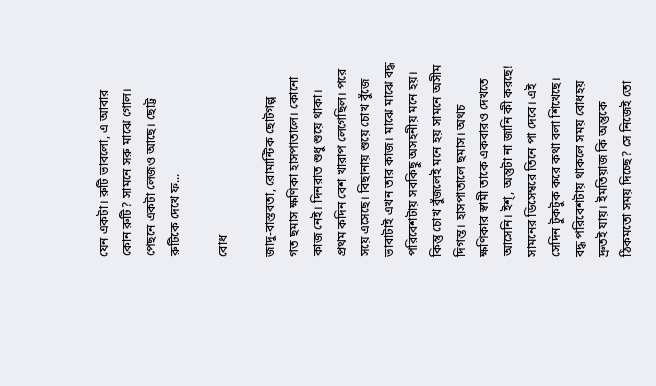যেন একটা। রুটি ভাবলো, এ আবার কোন রুটি? সামনে সরু মাঝে গোল। পেছনে একটা লেজও আছে। ছোট্ট রুটিকে দেখে ফ...

বোধ

জাদু-বাস্তবতা, রোমান্টিক ছোটগল্প
গত ছমাস ক্ষণিকা হাসপাতালে। কোনো কাজ নেই। দিনরাত শুধু শুয়ে থাকা। প্রথম কদিন বেশ খারাপ লেগেছিল। পরে সয়ে এসেছে। বিছানায় শুয়ে চোখ বুঁজে ভাবাটাই এখন তার কাজ। মাঝে মাঝে বদ্ধ পরিবেশটায় সবকিছু অসহনীয় মনে হয়। কিন্তু চোখ বুঁজলেই মনে হয় সামনে অসীম দিগন্ত। হাসপাতালে ছমাস। অথচ ক্ষণিকার স্বামী তাকে একবারও দেখতে আসেনি। ইশ্, অন্তুটা না জানি কী করছে! সামনের ডিসেম্বরে তিনে পা দেবে। এই সেদিন টুকটুক করে কথা বলা শিখেছে। বদ্ধ পরিবেশটায় থাকলে সময় বোধহয় দ্রুতই যায়। ইমতিয়াজ কি অন্তুকে ঠিকমতো সময় দিচ্ছে? সে নিজেই তো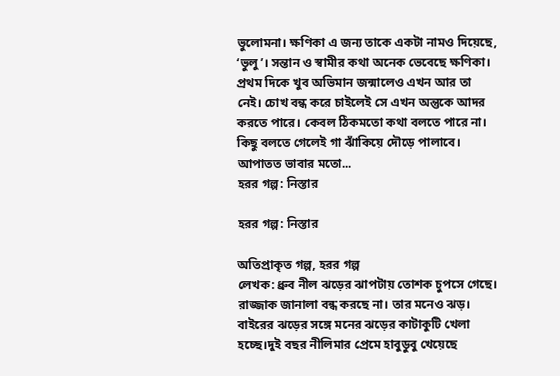ভুলোমনা। ক্ষণিকা এ জন্য তাকে একটা নামও দিয়েছে, ‘ভুলু’। সন্তান ও স্বামীর কথা অনেক ভেবেছে ক্ষণিকা। প্রথম দিকে খুব অভিমান জন্মালেও এখন আর তা নেই। চোখ বন্ধ করে চাইলেই সে এখন অন্তুকে আদর করতে পারে। কেবল ঠিকমতো কথা বলতে পারে না। কিছু বলতে গেলেই গা ঝাঁকিয়ে দৌড়ে পালাবে। আপাতত ভাবার মতো...
হরর গল্প: নিস্তার

হরর গল্প: নিস্তার

অতিপ্রাকৃত গল্প, হরর গল্প
লেখক: ধ্রুব নীল ঝড়ের ঝাপটায় তোশক চুপসে গেছে। রাজ্জাক জানালা বন্ধ করছে না। তার মনেও ঝড়। বাইরের ঝড়ের সঙ্গে মনের ঝড়ের কাটাকুটি খেলা হচ্ছে।দুই বছর নীলিমার প্রেমে হাবুডুবু খেয়েছে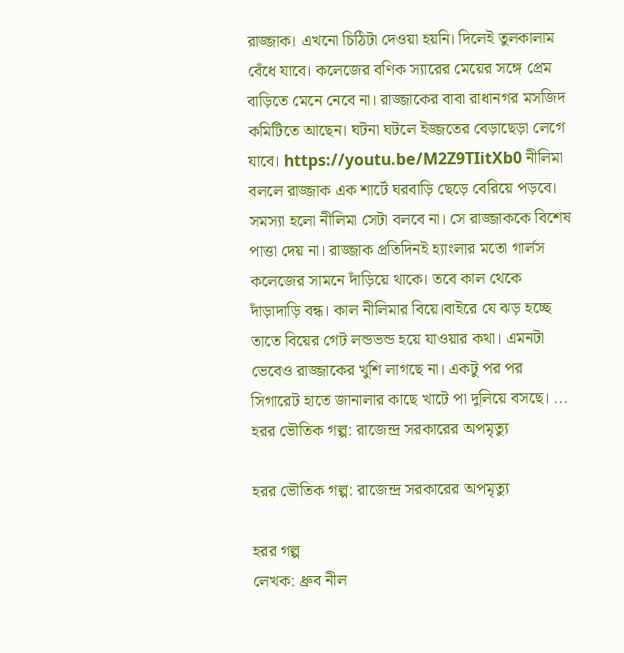রাজ্জাক। এখনো চিঠিটা দেওয়া হয়নি। দিলেই তুলকালাম বেঁধে যাবে। কলেজের বণিক স্যারের মেয়ের সঙ্গে প্রেম বাড়িতে মেনে নেবে না। রাজ্জাকের বাবা রাধানগর মসজিদ কমিটিতে আছেন। ঘটনা ঘটলে ইজ্জতের বেড়াছেড়া লেগে যাবে। https://youtu.be/M2Z9TIitXb0 নীলিমা বললে রাজ্জাক এক শার্টে ঘরবাড়ি ছেড়ে বেরিয়ে পড়বে। সমস্যা হলো নীলিমা সেটা বলবে না। সে রাজ্জাককে বিশেষ পাত্তা দেয় না। রাজ্জাক প্রতিদিনই হ্যাংলার মতো গার্লস কলেজের সামনে দাঁড়িয়ে থাকে। তবে কাল থেকে দাঁড়াদাড়ি বন্ধ। কাল নীলিমার বিয়ে।বাইরে যে ঝড় হচ্ছে তাতে বিয়ের গেট লন্ডভন্ড হয়ে যাওয়ার কথা। এমনটা ভেবেও রাজ্জাকের খুশি লাগছে না। একটু পর পর সিগারেট হাতে জানালার কাছে খাটে পা দুলিয়ে বসছে। ...
হরর ভৌতিক গল্প: রাজেন্দ্র সরকারের অপমৃত্যু

হরর ভৌতিক গল্প: রাজেন্দ্র সরকারের অপমৃত্যু

হরর গল্প
লেখক: ধ্রুব নীল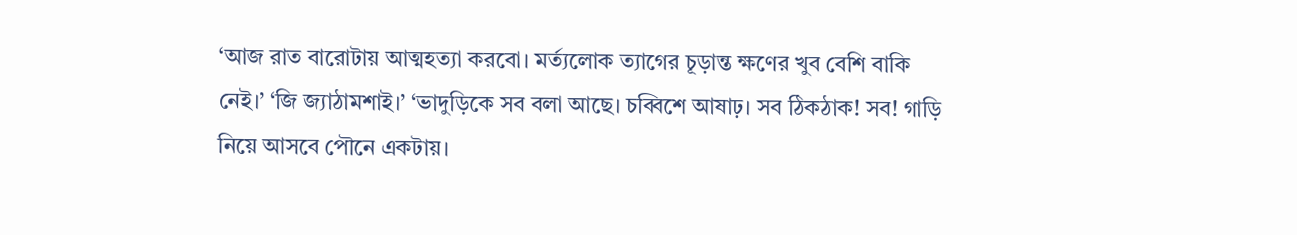‘আজ রাত বারোটায় আত্মহত্যা করবো। মর্ত্যলোক ত্যাগের চূড়ান্ত ক্ষণের খুব বেশি বাকি নেই।’ ‘জি জ্যাঠামশাই।’ ‘ভাদুড়িকে সব বলা আছে। চব্বিশে আষাঢ়। সব ঠিকঠাক! সব! গাড়ি নিয়ে আসবে পৌনে একটায়।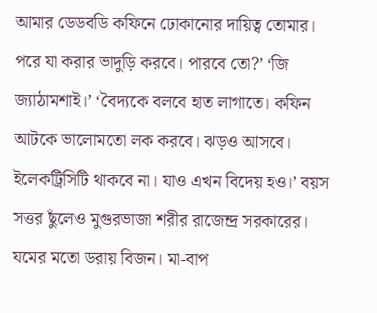আমার ডেডবডি কফিনে ঢোকানোর দায়িত্ব তোমার। পরে যা করার ভাদুড়ি করবে। পারবে তো?’ ‘জি জ্যাঠামশাই।’ ‘বৈদ্যকে বলবে হাত লাগাতে। কফিন আটকে ভালোমতো লক করবে। ঝড়ও আসবে। ইলেকট্রিসিটি থাকবে না। যাও এখন বিদেয় হও।’ বয়স সত্তর ছুঁলেও মুগুরভাজা শরীর রাজেন্দ্র সরকারের। যমের মতো ডরায় বিজন। মা-বাপ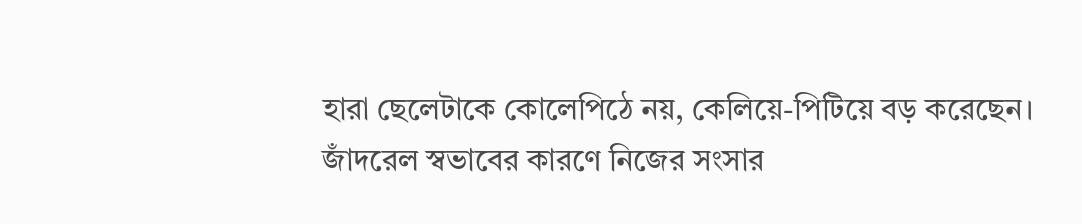হারা ছেলেটাকে কোলেপিঠে নয়, কেলিয়ে-পিটিয়ে বড় করেছেন। জাঁদরেল স্বভাবের কারণে নিজের সংসার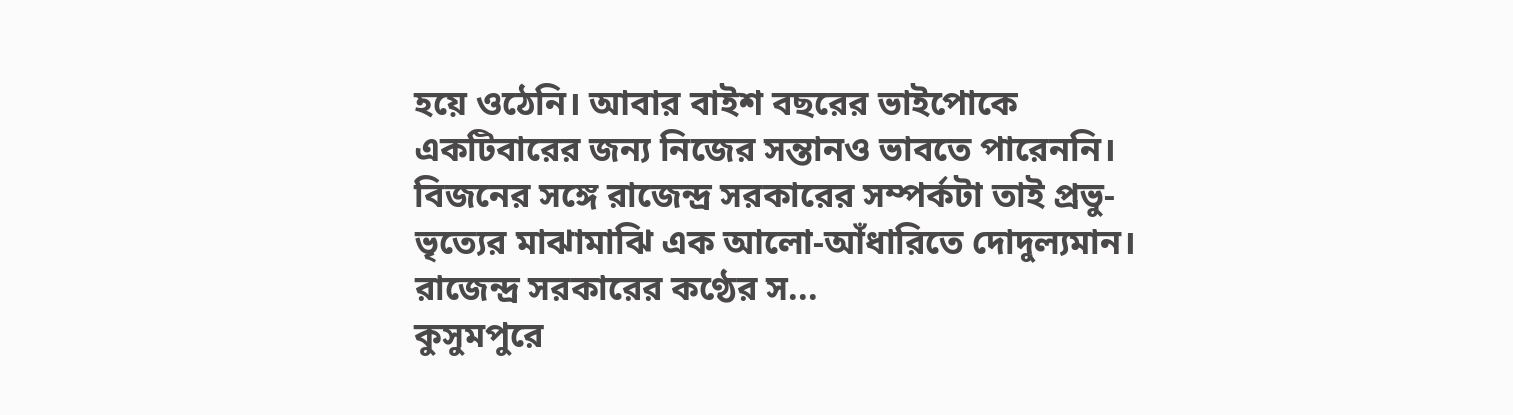হয়ে ওঠেনি। আবার বাইশ বছরের ভাইপোকে একটিবারের জন্য নিজের সন্তানও ভাবতে পারেননি। বিজনের সঙ্গে রাজেন্দ্র সরকারের সম্পর্কটা তাই প্রভু-ভৃত্যের মাঝামাঝি এক আলো-আঁধারিতে দোদুল্যমান। রাজেন্দ্র সরকারের কণ্ঠের স...
কুসুমপুরে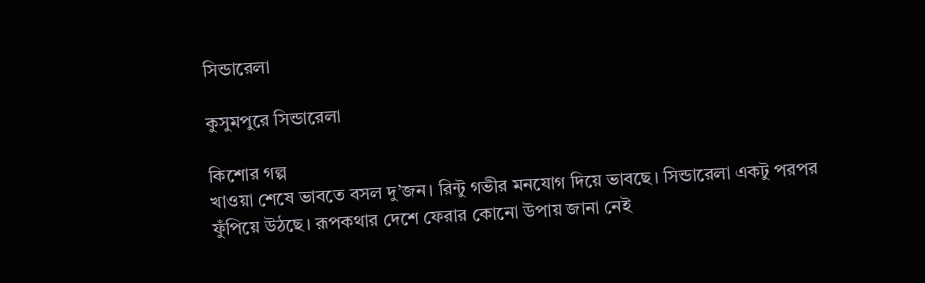সিন্ডারেলা

কুসুমপুরে সিন্ডারেলা

কিশোর গল্প
খাওয়া শেষে ভাবতে বসল দু’জন। রিন্টু গভীর মনযোগ দিয়ে ভাবছে। সিন্ডারেলা একটু পরপর ফুঁপিয়ে উঠছে। রূপকথার দেশে ফেরার কোনো উপায় জানা নেই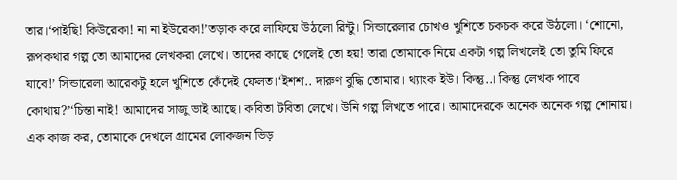তার।‘পাইছি! কিউরেকা! না না ইউরেকা!’তড়াক করে লাফিয়ে উঠলো রিন্টু। সিন্ডারেলার চোখও খুশিতে চকচক করে উঠলো। ‘শোনো, রূপকথার গল্প তো আমাদের লেখকরা লেখে। তাদের কাছে গেলেই তো হয়! তারা তোমাকে নিয়ে একটা গল্প লিখলেই তো তুমি ফিরে যাবে!’ সিন্ডারেলা আরেকটু হলে খুশিতে কেঁদেই ফেলত।‘ইশশ.. দারুণ বুদ্ধি তোমার। থ্যাংক ইউ। কিন্তু..। কিন্তু লেখক পাবে কোথায়?’‘চিন্তা নাই! আমাদের সাজু ভাই আছে। কবিতা টবিতা লেখে। উনি গল্প লিখতে পারে। আমাদেরকে অনেক অনেক গল্প শোনায়। এক কাজ কর, তোমাকে দেখলে গ্রামের লোকজন ভিড়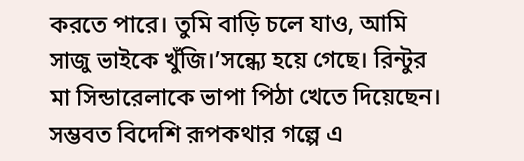করতে পারে। তুমি বাড়ি চলে যাও, আমি সাজু ভাইকে খুঁজি।’সন্ধ্যে হয়ে গেছে। রিন্টুর মা সিন্ডারেলাকে ভাপা পিঠা খেতে দিয়েছেন। সম্ভবত বিদেশি রূপকথার গল্পে এ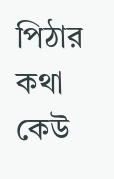পিঠার কথা কেউ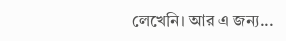লেখেনি। আর এ জন্য...